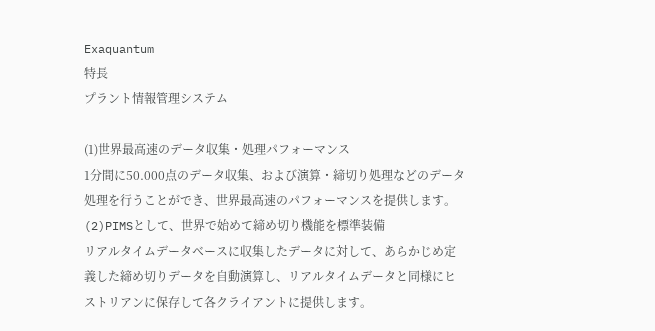Exaquantum
特長
プラント情報管理システム

(1)世界最高速のデータ収集・処理パフォーマンス
1分間に50.000点のデータ収集、および演算・締切り処理などのデータ処理を行うことができ、世界最高速のパフォーマンスを提供します。
(2)PIMSとして、世界で始めて締め切り機能を標準装備
リアルタイムデータベースに収集したデータに対して、あらかじめ定義した締め切りデータを自動演算し、リアルタイムデータと同様にヒストリアンに保存して各クライアントに提供します。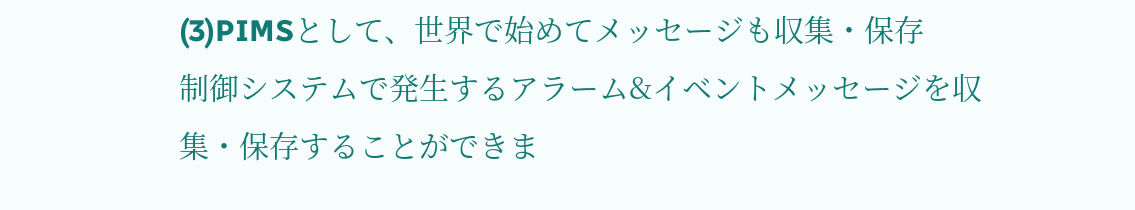(3)PIMSとして、世界で始めてメッセージも収集・保存
制御システムで発生するアラーム&イベントメッセージを収集・保存することができま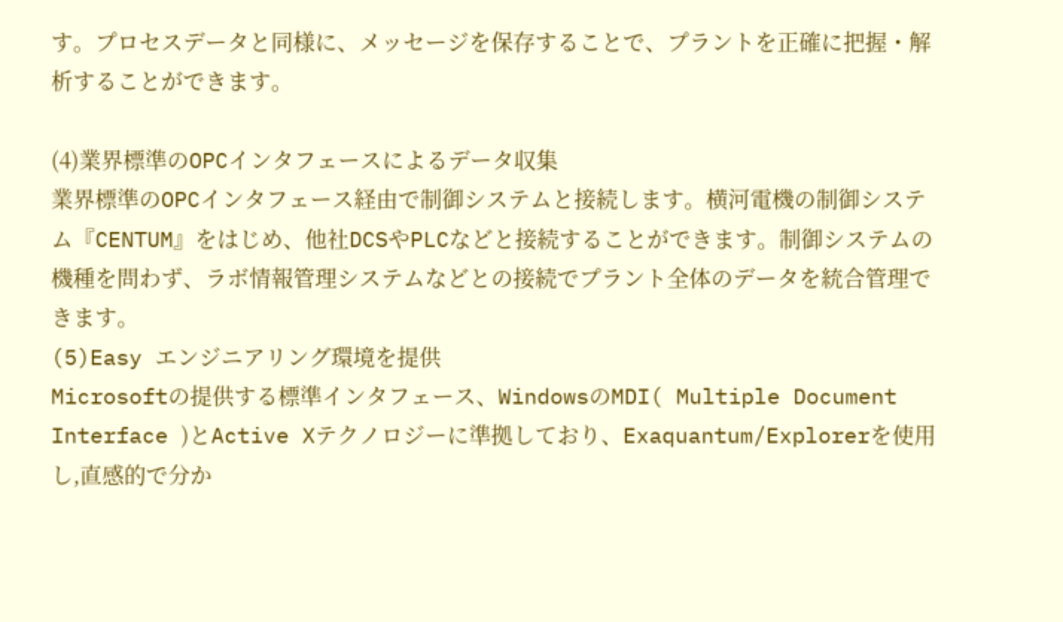す。プロセスデータと同様に、メッセージを保存することで、プラントを正確に把握・解析することができます。

(4)業界標準のOPCインタフェースによるデータ収集
業界標準のOPCインタフェース経由で制御システムと接続します。横河電機の制御システム『CENTUM』をはじめ、他社DCSやPLCなどと接続することができます。制御システムの機種を問わず、ラボ情報管理システムなどとの接続でプラント全体のデータを統合管理できます。
(5)Easy エンジニアリング環境を提供
Microsoftの提供する標準インタフェース、WindowsのMDI( Multiple Document Interface )とActive Xテクノロジーに準拠しており、Exaquantum/Explorerを使用し,直感的で分か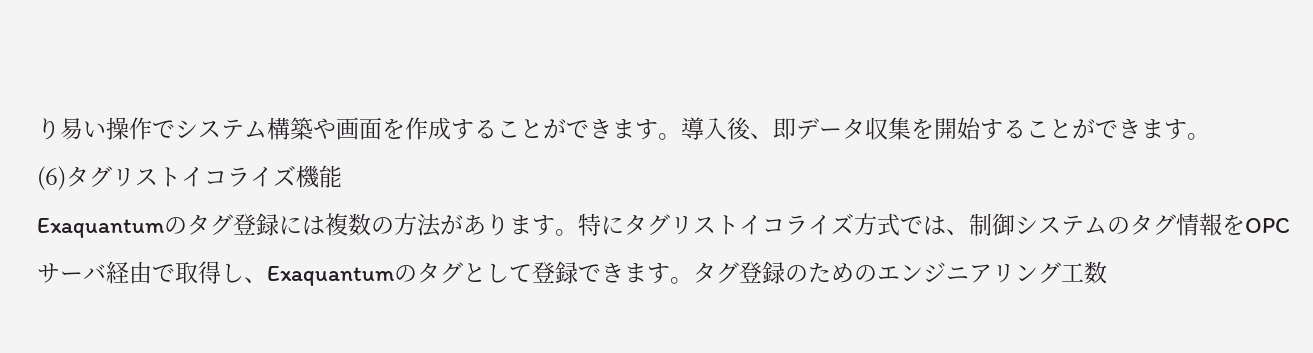り易い操作でシステム構築や画面を作成することができます。導入後、即データ収集を開始することができます。
(6)タグリストイコライズ機能
Exaquantumのタグ登録には複数の方法があります。特にタグリストイコライズ方式では、制御システムのタグ情報をOPCサーバ経由で取得し、Exaquantumのタグとして登録できます。タグ登録のためのエンジニアリング工数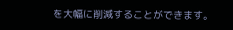を大幅に削減することができます。